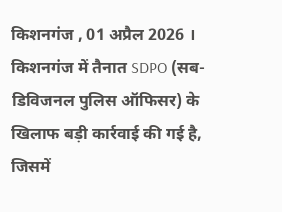किशनगंज , 01 अप्रैल 2026 । किशनगंज में तैनात SDPO (सब-डिविजनल पुलिस ऑफिसर) के खिलाफ बड़ी कार्रवाई की गई है, जिसमें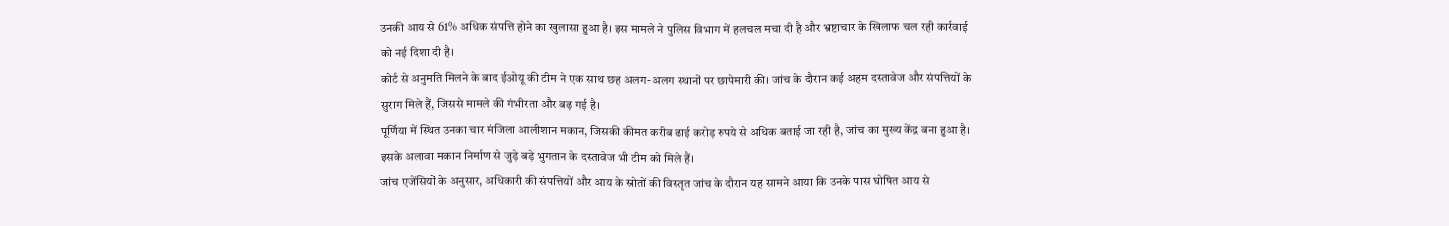उनकी आय से 61% अधिक संपत्ति होने का खुलासा हुआ है। इस मामले ने पुलिस विभाग में हलचल मचा दी है और भ्रष्टाचार के खिलाफ चल रही कार्रवाई को नई दिशा दी है।
कोर्ट से अनुमति मिलने के बाद ईओयू की टीम ने एक साथ छह अलग-अलग स्थानों पर छापेमारी की। जांच के दौरान कई अहम दस्तावेज और संपत्तियों के सुराग मिले हैं, जिससे मामले की गंभीरता और बढ़ गई है।
पूर्णिया में स्थित उनका चार मंजिला आलीशान मकान, जिसकी कीमत करीब ढाई करोड़ रुपये से अधिक बताई जा रही है, जांच का मुख्य केंद्र बना हुआ है। इसके अलावा मकान निर्माण से जुड़े बड़े भुगतान के दस्तावेज भी टीम को मिले हैं।
जांच एजेंसियों के अनुसार, अधिकारी की संपत्तियों और आय के स्रोतों की विस्तृत जांच के दौरान यह सामने आया कि उनके पास घोषित आय से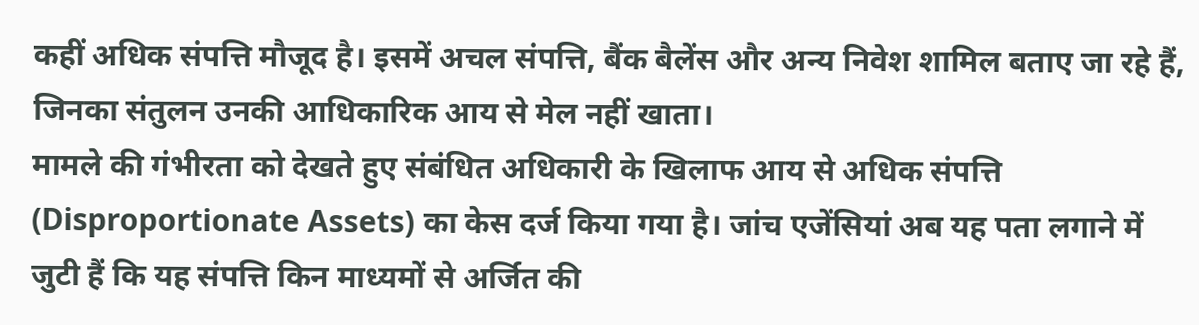कहीं अधिक संपत्ति मौजूद है। इसमें अचल संपत्ति, बैंक बैलेंस और अन्य निवेश शामिल बताए जा रहे हैं, जिनका संतुलन उनकी आधिकारिक आय से मेल नहीं खाता।
मामले की गंभीरता को देखते हुए संबंधित अधिकारी के खिलाफ आय से अधिक संपत्ति (Disproportionate Assets) का केस दर्ज किया गया है। जांच एजेंसियां अब यह पता लगाने में जुटी हैं कि यह संपत्ति किन माध्यमों से अर्जित की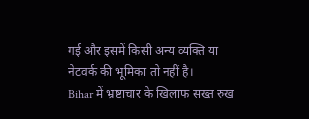गई और इसमें किसी अन्य व्यक्ति या नेटवर्क की भूमिका तो नहीं है।
Bihar में भ्रष्टाचार के खिलाफ सख्त रुख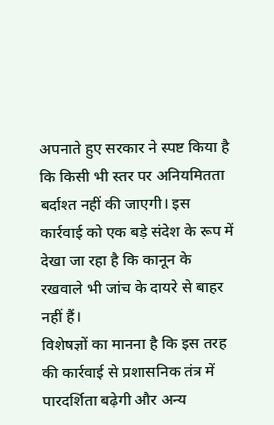अपनाते हुए सरकार ने स्पष्ट किया है कि किसी भी स्तर पर अनियमितता बर्दाश्त नहीं की जाएगी। इस कार्रवाई को एक बड़े संदेश के रूप में देखा जा रहा है कि कानून के रखवाले भी जांच के दायरे से बाहर नहीं हैं।
विशेषज्ञों का मानना है कि इस तरह की कार्रवाई से प्रशासनिक तंत्र में पारदर्शिता बढ़ेगी और अन्य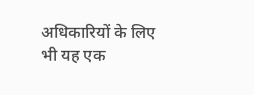अधिकारियों के लिए भी यह एक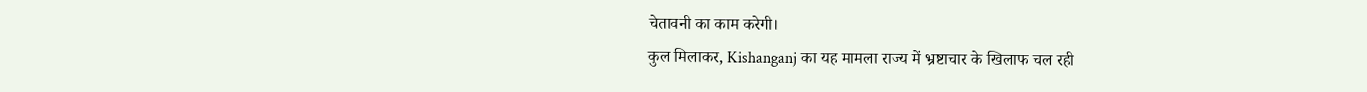चेतावनी का काम करेगी।
कुल मिलाकर, Kishanganj का यह मामला राज्य में भ्रष्टाचार के खिलाफ चल रही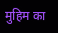मुहिम का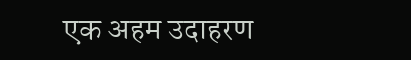एक अहम उदाहरण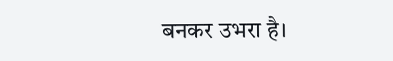बनकर उभरा है।